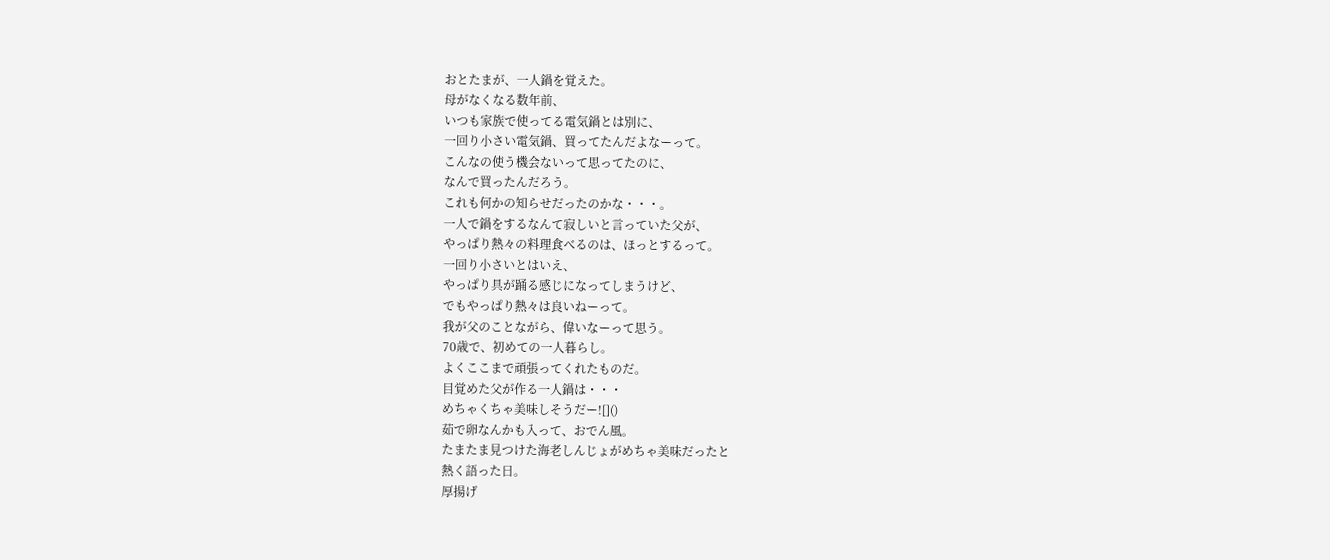おとたまが、一人鍋を覚えた。
母がなくなる数年前、
いつも家族で使ってる電気鍋とは別に、
一回り小さい電気鍋、買ってたんだよなーって。
こんなの使う機会ないって思ってたのに、
なんで買ったんだろう。
これも何かの知らせだったのかな・・・。
一人で鍋をするなんて寂しいと言っていた父が、
やっぱり熱々の料理食べるのは、ほっとするって。
一回り小さいとはいえ、
やっぱり具が踊る感じになってしまうけど、
でもやっぱり熱々は良いねーって。
我が父のことながら、偉いなーって思う。
70歳で、初めての一人暮らし。
よくここまで頑張ってくれたものだ。
目覚めた父が作る一人鍋は・・・
めちゃくちゃ美味しそうだー![]()
茹で卵なんかも入って、おでん風。
たまたま見つけた海老しんじょがめちゃ美味だったと
熱く語った日。
厚揚げ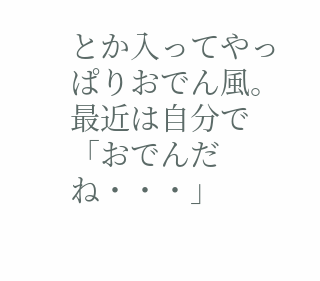とか入ってやっぱりおでん風。
最近は自分で「おでんだね・・・」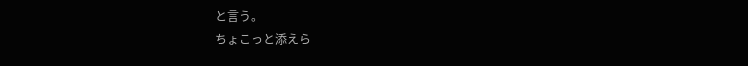と言う。
ちょこっと添えら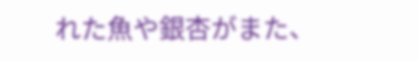れた魚や銀杏がまた、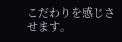こだわりを感じさせます。